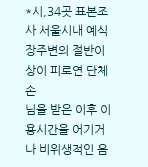*시,34곳 표본조사 서울시내 예식장주변의 절반이상이 피로연 단체손
님을 받은 이후 이용시간을 어기거나 비위생적인 음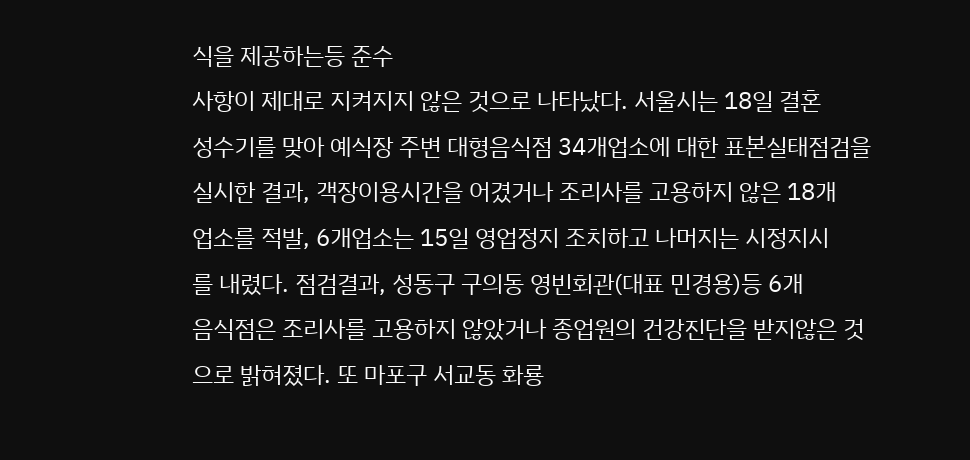식을 제공하는등 준수
사항이 제대로 지켜지지 않은 것으로 나타났다. 서울시는 18일 결혼
성수기를 맞아 예식장 주변 대형음식점 34개업소에 대한 표본실태점검을
실시한 결과, 객장이용시간을 어겼거나 조리사를 고용하지 않은 18개
업소를 적발, 6개업소는 15일 영업정지 조치하고 나머지는 시정지시
를 내렸다. 점검결과, 성동구 구의동 영빈회관(대표 민경용)등 6개
음식점은 조리사를 고용하지 않았거나 종업원의 건강진단을 받지않은 것
으로 밝혀졌다. 또 마포구 서교동 화룡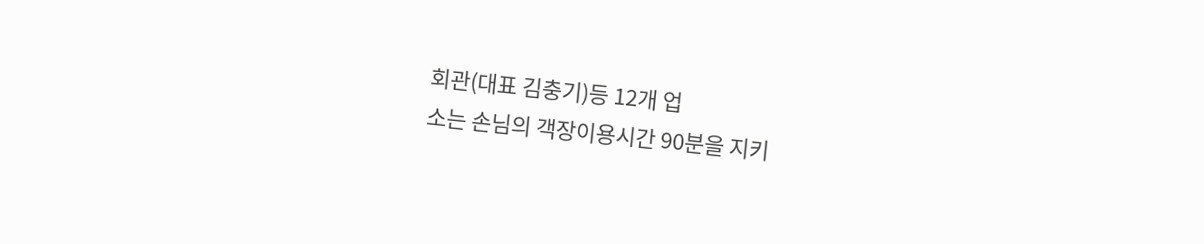회관(대표 김충기)등 12개 업
소는 손님의 객장이용시간 90분을 지키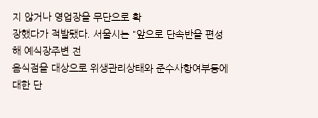지 않거나 영업장을 무단으로 확
장했다가 적발됐다. 서울시는 "앞으로 단속반을 편성해 예식장주변 전
음식점을 대상으로 위생관리상태와 준수사항여부등에 대한 단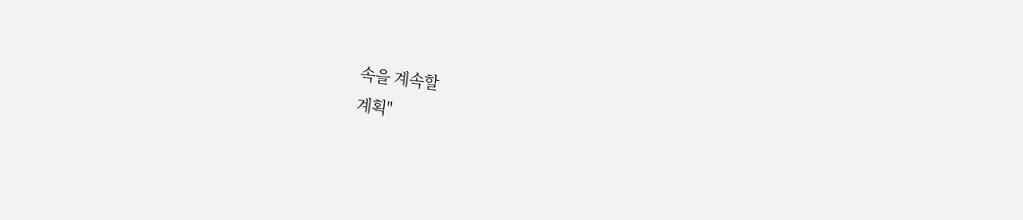속을 계속할
계획"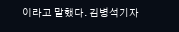이라고 말했다. 김병석기자